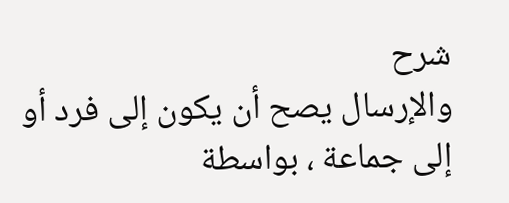شرح
والإرسال يصح أن يكون إلى فرد أو إلى جماعة ، بواسطة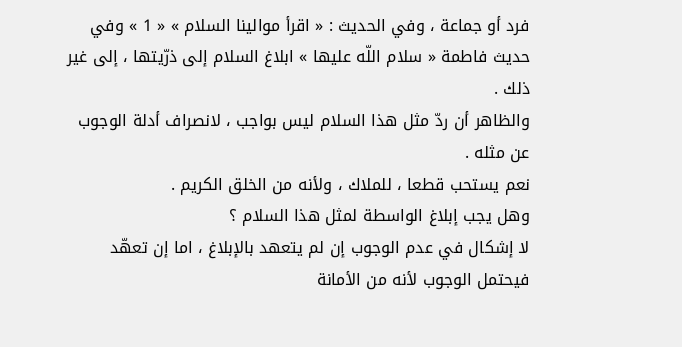فرد أو جماعة ، وفي الحديث : « اقرأ موالينا السلام » « 1 » وفي حديث فاطمة « سلام اللّه عليها » ابلاغ السلام إلى ذرّيتها ، إلى غير ذلك .
والظاهر أن ردّ مثل هذا السلام ليس بواجب ، لانصراف أدلة الوجوب عن مثله .
نعم يستحب قطعا ، للملاك ، ولأنه من الخلق الكريم .
وهل يجب إبلاغ الواسطة لمثل هذا السلام ؟
لا إشكال في عدم الوجوب إن لم يتعهد بالإبلاغ ، اما إن تعهّد فيحتمل الوجوب لأنه من الأمانة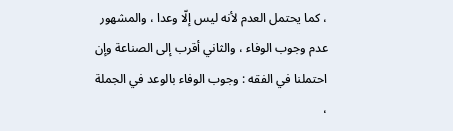، كما يحتمل العدم لأنه ليس إلّا وعدا ، والمشهور عدم وجوب الوفاء ، والثاني أقرب إلى الصناعة وإن احتملنا في الفقه : وجوب الوفاء بالوعد في الجملة ،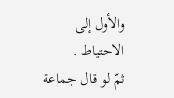والأول إلى الاحتياط .
ثمّ لو قال جماعة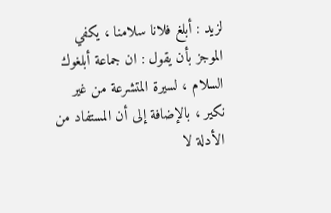لزيد : أبلغ فلانا سلامنا ، يكفي الموجز بأن يقول : ان جماعة أبلغوك السلام ، لسيرة المتشرعة من غير نكير ، بالإضافة إلى أن المستفاد من الأدلة لا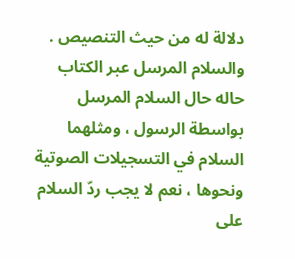دلالة له من حيث التنصيص .
والسلام المرسل عبر الكتاب حاله حال السلام المرسل بواسطة الرسول ، ومثلهما السلام في التسجيلات الصوتية ونحوها ، نعم لا يجب ردّ السلام على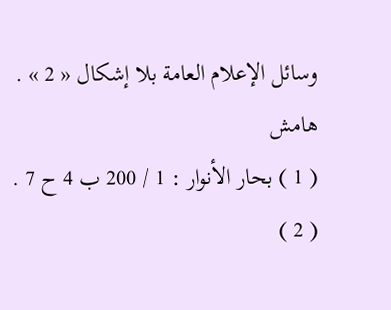وسائل الإعلام العامة بلا إشكال « 2 » .
هامش
( 1 ) بحار الأنوار : 1 / 200 ب 4 ح 7 .
( 2 )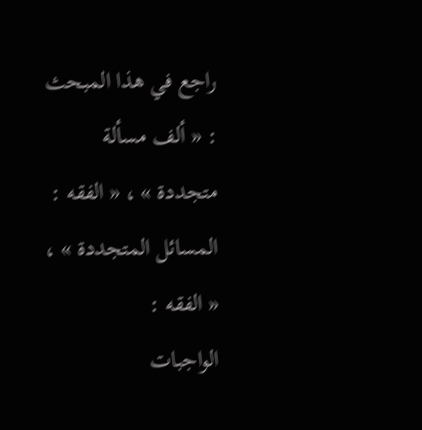راجع في هذا المبحث : « ألف مسألة متجددة » ، « الفقه : المسائل المتجددة » ، « الفقه :
الواجبات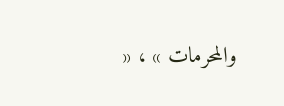والمحرمات » ، «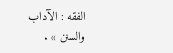الفقه : الآداب والسنن » .